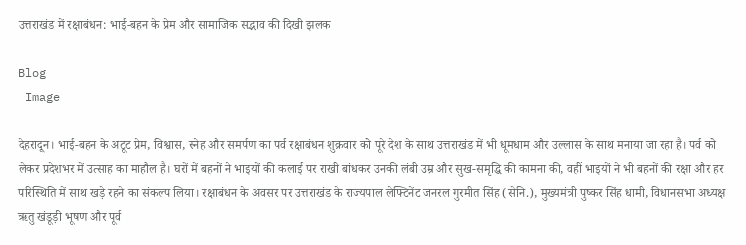उत्तराखंड में रक्षाबंधन: भाई-बहन के प्रेम और सामाजिक सद्भाव की दिखी झलक

Blog
 Image

देहरादून। भाई-बहन के अटूट प्रेम, विश्वास, स्नेह और समर्पण का पर्व रक्षाबंधन शुक्रवार को पूरे देश के साथ उत्तराखंड में भी धूमधाम और उल्लास के साथ मनाया जा रहा है। पर्व को लेकर प्रदेशभर में उत्साह का माहौल है। घरों में बहनों ने भाइयों की कलाई पर राखी बांधकर उनकी लंबी उम्र और सुख-समृद्धि की कामना की, वहीं भाइयों ने भी बहनों की रक्षा और हर परिस्थिति में साथ खड़े रहने का संकल्प लिया। रक्षाबंधन के अवसर पर उत्तराखंड के राज्यपाल लेफ्टिनेंट जनरल गुरमीत सिंह (सेनि.), मुख्यमंत्री पुष्कर सिंह धामी, विधानसभा अध्यक्ष ऋतु खंडूड़ी भूषण और पूर्व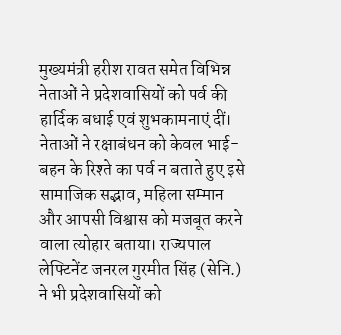मुख्यमंत्री हरीश रावत समेत विभिन्न नेताओं ने प्रदेशवासियों को पर्व की हार्दिक बधाई एवं शुभकामनाएं दीं। नेताओं ने रक्षाबंधन को केवल भाई-बहन के रिश्ते का पर्व न बताते हुए इसे सामाजिक सद्भाव, महिला सम्मान और आपसी विश्वास को मजबूत करने वाला त्योहार बताया। राज्यपाल लेफ्टिनेंट जनरल गुरमीत सिंह (सेनि.) ने भी प्रदेशवासियों को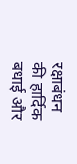रक्षाबंधन की हार्दिक बधाई और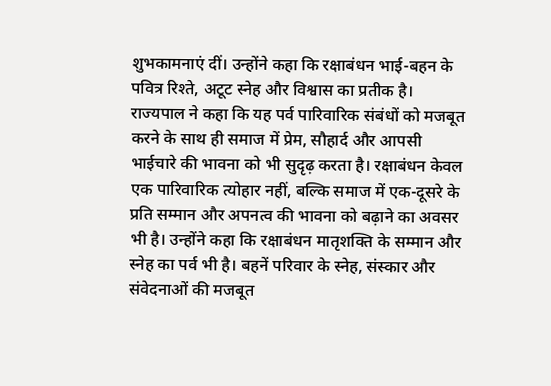शुभकामनाएं दीं। उन्होंने कहा कि रक्षाबंधन भाई-बहन के पवित्र रिश्ते, अटूट स्नेह और विश्वास का प्रतीक है। राज्यपाल ने कहा कि यह पर्व पारिवारिक संबंधों को मजबूत करने के साथ ही समाज में प्रेम, सौहार्द और आपसी भाईचारे की भावना को भी सुदृढ़ करता है। रक्षाबंधन केवल एक पारिवारिक त्योहार नहीं, बल्कि समाज में एक-दूसरे के प्रति सम्मान और अपनत्व की भावना को बढ़ाने का अवसर भी है। उन्होंने कहा कि रक्षाबंधन मातृशक्ति के सम्मान और स्नेह का पर्व भी है। बहनें परिवार के स्नेह, संस्कार और संवेदनाओं की मजबूत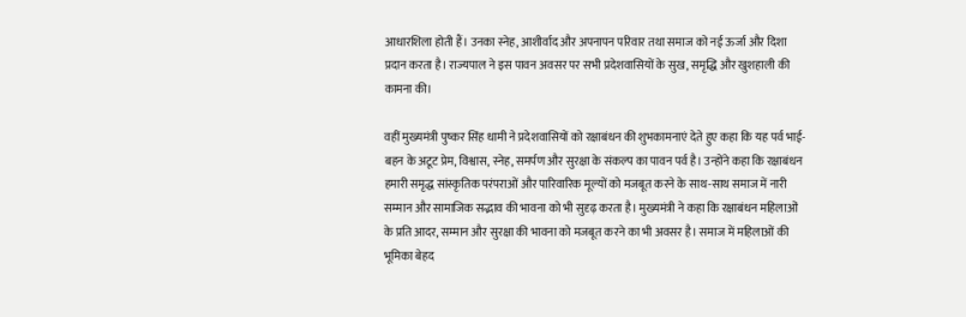आधारशिला होती हैं। उनका स्नेह, आशीर्वाद और अपनापन परिवार तथा समाज को नई ऊर्जा और दिशा प्रदान करता है। राज्यपाल ने इस पावन अवसर पर सभी प्रदेशवासियों के सुख, समृद्धि और खुशहाली की कामना की।

वहीं मुख्यमंत्री पुष्कर सिंह धामी ने प्रदेशवासियों को रक्षाबंधन की शुभकामनाएं देते हुए कहा कि यह पर्व भाई-बहन के अटूट प्रेम, विश्वास, स्नेह, समर्पण और सुरक्षा के संकल्प का पावन पर्व है। उन्होंने कहा कि रक्षाबंधन हमारी समृद्ध सांस्कृतिक परंपराओं और पारिवारिक मूल्यों को मजबूत करने के साथ-साथ समाज में नारी सम्मान और सामाजिक सद्भाव की भावना को भी सुदृढ़ करता है। मुख्यमंत्री ने कहा कि रक्षाबंधन महिलाओं के प्रति आदर, सम्मान और सुरक्षा की भावना को मजबूत करने का भी अवसर है। समाज में महिलाओं की भूमिका बेहद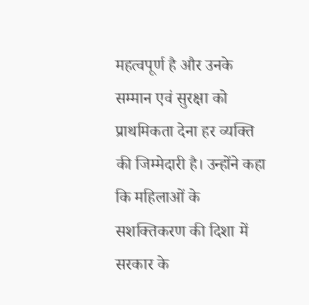महत्वपूर्ण है और उनके सम्मान एवं सुरक्षा को प्राथमिकता देना हर व्यक्ति की जिम्मेदारी है। उन्होंने कहा कि महिलाओं के सशक्तिकरण की दिशा में सरकार के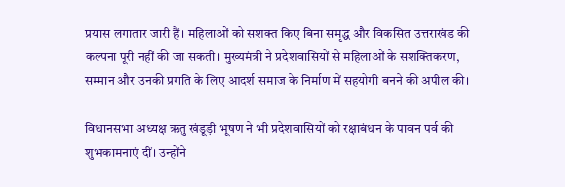प्रयास लगातार जारी हैं। महिलाओं को सशक्त किए बिना समृद्ध और विकसित उत्तराखंड की कल्पना पूरी नहीं की जा सकती। मुख्यमंत्री ने प्रदेशवासियों से महिलाओं के सशक्तिकरण, सम्मान और उनकी प्रगति के लिए आदर्श समाज के निर्माण में सहयोगी बनने की अपील की।

विधानसभा अध्यक्ष ऋतु खंडूड़ी भूषण ने भी प्रदेशवासियों को रक्षाबंधन के पावन पर्व की शुभकामनाएं दीं। उन्होंने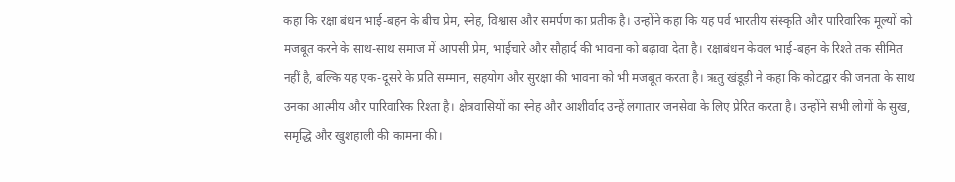कहा कि रक्षा बंधन भाई-बहन के बीच प्रेम, स्नेह, विश्वास और समर्पण का प्रतीक है। उन्होंने कहा कि यह पर्व भारतीय संस्कृति और पारिवारिक मूल्यों को मजबूत करने के साथ-साथ समाज में आपसी प्रेम, भाईचारे और सौहार्द की भावना को बढ़ावा देता है। रक्षाबंधन केवल भाई-बहन के रिश्ते तक सीमित नहीं है, बल्कि यह एक-दूसरे के प्रति सम्मान, सहयोग और सुरक्षा की भावना को भी मजबूत करता है। ऋतु खंडूड़ी ने कहा कि कोटद्वार की जनता के साथ उनका आत्मीय और पारिवारिक रिश्ता है। क्षेत्रवासियों का स्नेह और आशीर्वाद उन्हें लगातार जनसेवा के लिए प्रेरित करता है। उन्होंने सभी लोगों के सुख, समृद्धि और खुशहाली की कामना की।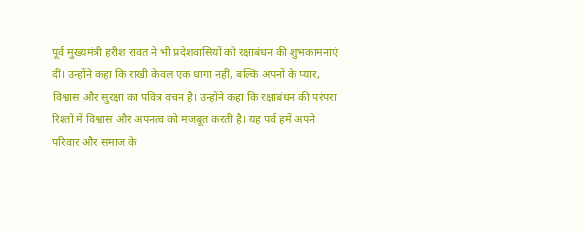पूर्व मुख्यमंत्री हरीश रावत ने भी प्रदेशवासियों को रक्षाबंधन की शुभकामनाएं दीं। उन्होंने कहा कि राखी केवल एक धागा नहीं, बल्कि अपनों के प्यार, विश्वास और सुरक्षा का पवित्र वचन है। उन्होंने कहा कि रक्षाबंधन की परंपरा रिश्तों में विश्वास और अपनत्व को मजबूत करती है। यह पर्व हमें अपने परिवार और समाज के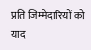प्रति जिम्मेदारियों को याद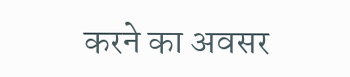करने का अवसर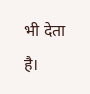भी देता है।